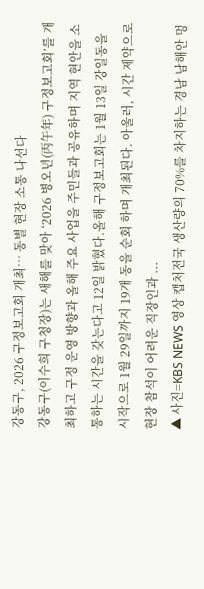강동구, 2026 구정보고회 개최… 동별 현장 소통 나선다
강동구(이수희 구청장)는 새해를 맞아 ‘2026 병오년(丙午年) 구정보고회’를 개최하고 구정 운영 방향과 올해 주요 사업을 주민들과 공유하며 지역 현안을 소통하는 시간을 갖는다고 12일 밝혔다.올해 구정보고회는 1월 13일 강일동을 시작으로 1월 29일까지 19개 동을 순회 하며 개최된다. 아울러, 시간 제약으로 현장 참석이 어려운 직장인과 ...
▲ 사진=KBS NEWS 영상 캡처전국 생산량의 70%를 차지하는 경남 남해안 멍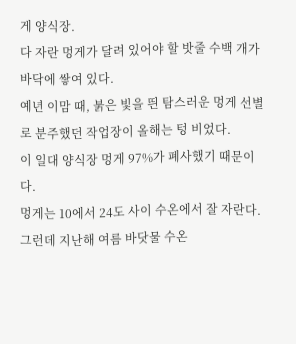게 양식장.
다 자란 멍게가 달려 있어야 할 밧줄 수백 개가 바닥에 쌓여 있다.
예년 이맘 때, 붉은 빛을 띈 탐스러운 멍게 선별로 분주했던 작업장이 올해는 텅 비었다.
이 일대 양식장 멍게 97%가 폐사했기 때문이다.
멍게는 10에서 24도 사이 수온에서 잘 자란다.
그런데 지난해 여름 바닷물 수온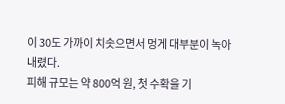이 30도 가까이 치솟으면서 멍게 대부분이 녹아 내렸다.
피해 규모는 약 800억 원, 첫 수확을 기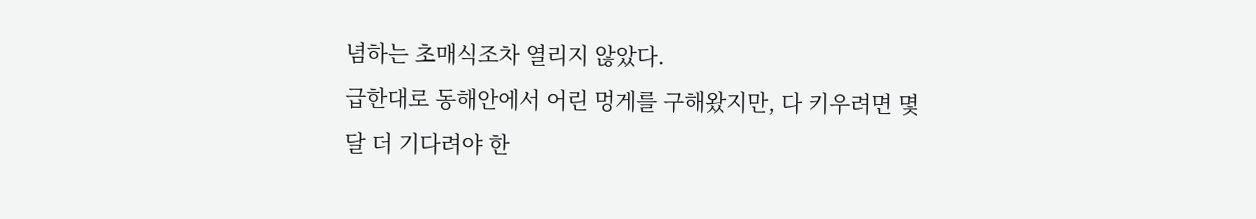념하는 초매식조차 열리지 않았다.
급한대로 동해안에서 어린 멍게를 구해왔지만, 다 키우려면 몇 달 더 기다려야 한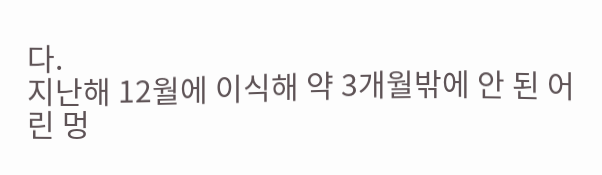다.
지난해 12월에 이식해 약 3개월밖에 안 된 어린 멍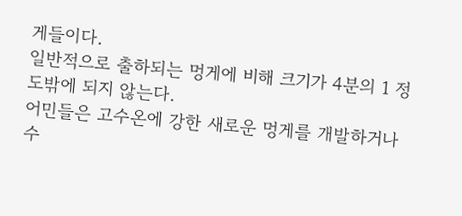게들이다.
일반적으로 출하되는 멍게에 비해 크기가 4분의 1 정도밖에 되지 않는다.
어민들은 고수온에 강한 새로운 멍게를 개발하거나 수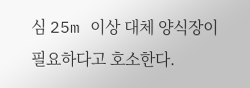심 25m 이상 대체 양식장이 필요하다고 호소한다.